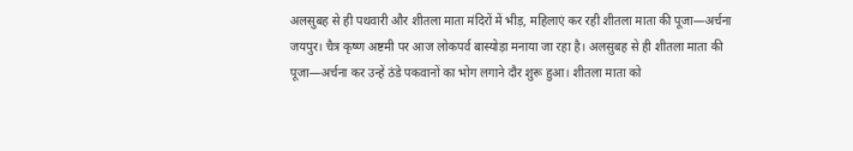अलसुबह से ही पथवारी और शीतला माता मंदिरों में भीड़, महिलाएं कर रही शीतला माता की पूजा—अर्चना
जयपुर। चैत्र कृष्ण अष्टमी पर आज लोकपर्व बास्योड़ा मनाया जा रहा है। अलसुबह से ही शीतला माता की पूजा—अर्चना कर उन्हें ठंडे पकवानों का भोग लगाने दौर शुरू हुआ। शीतला माता को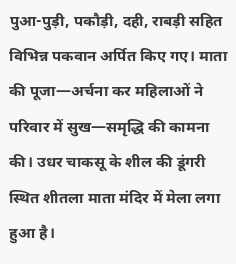पुआ-पुड़ी, पकौड़ी, दही, राबड़ी सहित विभिन्न पकवान अर्पित किए गए। माता की पूजा—अर्चना कर महिलाओं ने परिवार में सुख—समृद्धि की कामना की। उधर चाकसू के शील की डूंगरी स्थित शीतला माता मंदिर में मेला लगा हुआ है।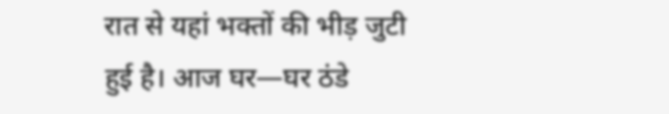रात से यहां भक्तों की भीड़ जुटी हुई है। आज घर—घर ठंडे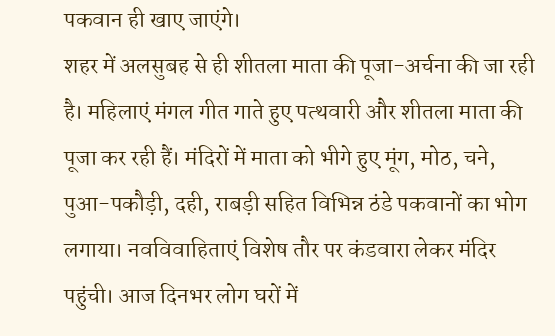पकवान ही खाए जाएंगे।
शहर में अलसुबह से ही शीतला माता की पूजा-अर्चना की जा रही है। महिलाएं मंगल गीत गाते हुए पत्थवारी और शीतला माता की पूजा कर रही हैं। मंदिरों में माता को भीगे हुए मूंग, मोठ, चने, पुआ-पकौड़ी, दही, राबड़ी सहित विभिन्न ठंडे पकवानों का भोग लगाया। नवविवाहिताएं विशेष तौर पर कंडवारा लेकर मंदिर पहुंची। आज दिनभर लोग घरों में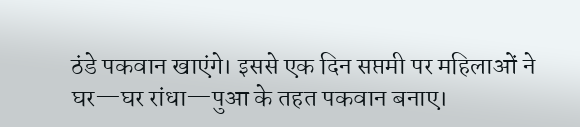ठंडे पकवान खाएंगे। इससे एक दिन सप्तमी पर महिलाओं ने घर—घर रांधा—पुआ के तहत पकवान बनाए।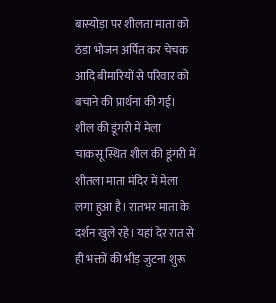बास्योड़ा पर शीलता माता को ठंडा भोजन अर्पित कर चेचक आदि बीमारियों से परिवार को बचाने की प्रार्थना की गई।
शील की डूंगरी में मेला
चाकसू स्थित शील की डूंगरी में शीतला माता मंदिर में मेला लगा हुआ है। रातभर माता के दर्शन खुले रहे। यहां देर रात से ही भक्तों की भीड़ जुटना शुरू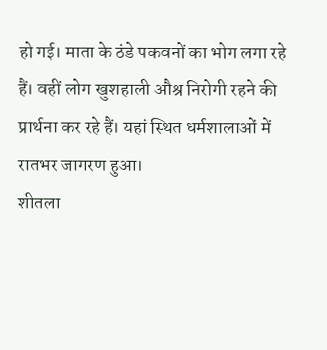हो गई। माता के ठंडे पकवनों का भोग लगा रहे हैं। वहीं लोग खुशहाली औश्र निरोगी रहने की प्रार्थना कर रहे हैं। यहां स्थित धर्मशालाओं में रातभर जागरण हुआ।
शीतला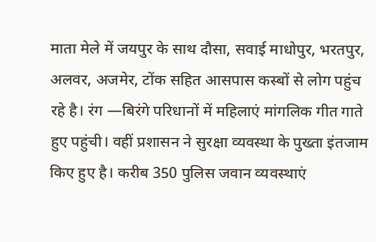माता मेले में जयपुर के साथ दौसा, सवाई माधोपुर, भरतपुर, अलवर, अजमेर, टोंक सहित आसपास कस्बों से लोग पहुंच रहे है। रंग —बिरंगे परिधानों में महिलाएं मांगलिक गीत गाते हुए पहुंची। वहीं प्रशासन ने सुरक्षा व्यवस्था के पुख्ता इंतजाम किए हुए है। करीब 350 पुलिस जवान व्यवस्थाएं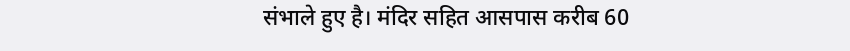संभाले हुए है। मंदिर सहित आसपास करीब 60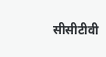सीसीटीवी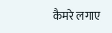कैमरे लगाए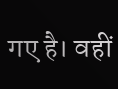गए है। वहीं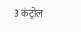3 कंट्रोल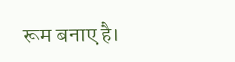रूम बनाए है।